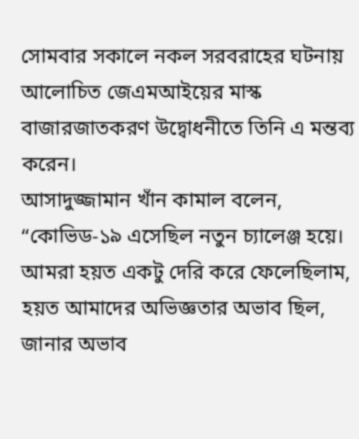সোমবার সকালে নকল সরবরাহের ঘটনায় আলোচিত জেএমআইয়ের মাস্ক বাজারজাতকরণ উদ্বোধনীতে তিনি এ মন্তব্য করেন।
আসাদুজ্জামান খাঁন কামাল বলেন, “কোভিড-১৯ এসেছিল নতুন চ্যালেঞ্জ হয়ে। আমরা হয়ত একটু দেরি করে ফেলেছিলাম, হয়ত আমাদের অভিজ্ঞতার অভাব ছিল,
জানার অভাব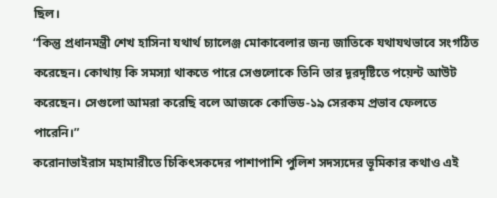ছিল।
“কিন্তু প্রধানমন্ত্রী শেখ হাসিনা যথার্থ চ্যালেঞ্জ মোকাবেলার জন্য জাতিকে যথাযথভাবে সংগঠিত করেছেন। কোথায় কি সমস্যা থাকতে পারে সেগুলোকে তিনি তার দূরদৃষ্টিতে পয়েন্ট আউট করেছেন। সেগুলো আমরা করেছি বলে আজকে কোভিড-১৯ সেরকম প্রভাব ফেলতে পারেনি।”
করোনাভাইরাস মহামারীতে চিকিৎসকদের পাশাপাশি পুলিশ সদস্যদের ভূমিকার কথাও এই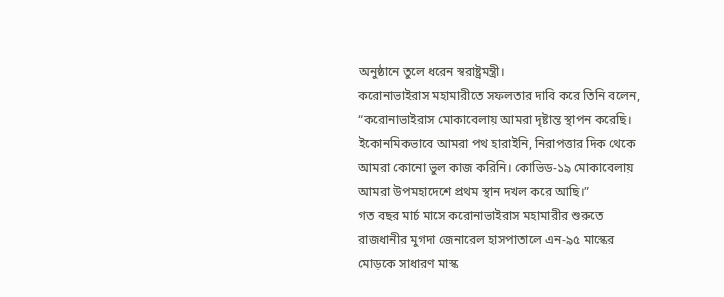অনুষ্ঠানে তুলে ধরেন স্বরাষ্ট্রমন্ত্রী।
করোনাভাইরাস মহামারীতে সফলতার দাবি করে তিনি বলেন, “করোনাভাইরাস মোকাবেলায় আমরা দৃষ্টান্ত স্থাপন করেছি। ইকোনমিকভাবে আমরা পথ হারাইনি, নিরাপত্তার দিক থেকে আমরা কোনো ভুল কাজ করিনি। কোভিড-১৯ মোকাবেলায় আমরা উপমহাদেশে প্রথম স্থান দখল করে আছি।”
গত বছর মার্চ মাসে করোনাভাইরাস মহামারীর শুরুতে রাজধানীর মুগদা জেনারেল হাসপাতালে এন-৯৫ মাস্কের মোড়কে সাধারণ মাস্ক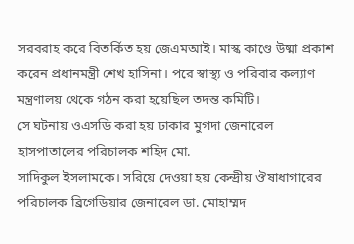সরবরাহ করে বিতর্কিত হয় জেএমআই। মাস্ক কাণ্ডে উষ্মা প্রকাশ করেন প্রধানমন্ত্রী শেখ হাসিনা। পরে স্বাস্থ্য ও পরিবার কল্যাণ মন্ত্রণালয় থেকে গঠন করা হয়েছিল তদন্ত কমিটি।
সে ঘটনায় ওএসডি করা হয় ঢাকার মুগদা জেনারেল হাসপাতালের পরিচালক শহিদ মো.
সাদিকুল ইসলামকে। সরিয়ে দেওয়া হয় কেন্দ্রীয় ঔষাধাগারের পরিচালক ব্রিগেডিয়ার জেনারেল ডা. মোহাম্মদ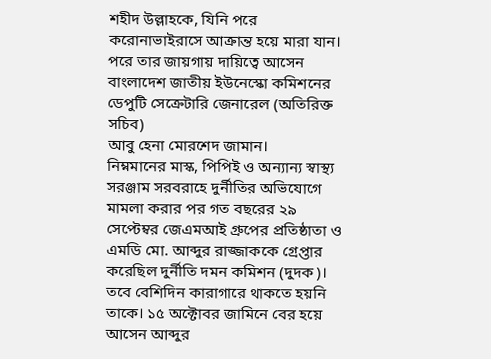শহীদ উল্লাহকে, যিনি পরে করোনাভাইরাসে আক্রান্ত হয়ে মারা যান। পরে তার জায়গায় দায়িত্বে আসেন বাংলাদেশ জাতীয় ইউনেস্কো কমিশনের ডেপুটি সেক্রেটারি জেনারেল (অতিরিক্ত সচিব)
আবু হেনা মোরশেদ জামান।
নিম্নমানের মাস্ক, পিপিই ও অন্যান্য স্বাস্থ্য সরঞ্জাম সরবরাহে দুর্নীতির অভিযোগে মামলা করার পর গত বছরের ২৯ সেপ্টেম্বর জেএমআই গ্রুপের প্রতিষ্ঠাতা ও এমডি মো. আব্দুর রাজ্জাককে গ্রেপ্তার করেছিল দুর্নীতি দমন কমিশন (দুদক)। তবে বেশিদিন কারাগারে থাকতে হয়নি তাকে। ১৫ অক্টোবর জামিনে বের হয়ে আসেন আব্দুর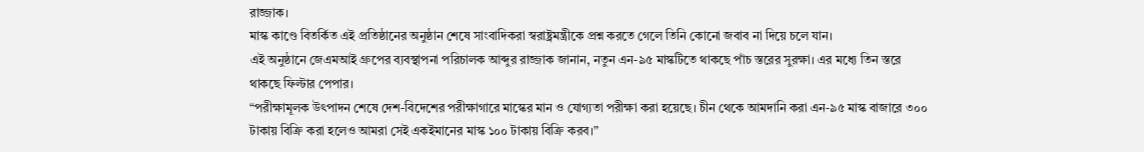রাজ্জাক।
মাস্ক কাণ্ডে বিতর্কিত এই প্রতিষ্ঠানের অনুষ্ঠান শেষে সাংবাদিকরা স্বরাষ্ট্রমন্ত্রীকে প্রশ্ন করতে গেলে তিনি কোনো জবাব না দিয়ে চলে যান।
এই অনুষ্ঠানে জেএমআই গ্রুপের ব্যবস্থাপনা পরিচালক আব্দুর রাজ্জাক জানান, নতুন এন-৯৫ মাস্কটিতে থাকছে পাঁচ স্তরের সুরক্ষা। এর মধ্যে তিন স্তরে থাকছে ফিল্টার পেপার।
“পরীক্ষামূলক উৎপাদন শেষে দেশ-বিদেশের পরীক্ষাগারে মাস্কের মান ও যোগ্যতা পরীক্ষা করা হয়েছে। চীন থেকে আমদানি করা এন-৯৫ মাস্ক বাজারে ৩০০ টাকায় বিক্রি করা হলেও আমরা সেই একইমানের মাস্ক ১০০ টাকায় বিক্রি করব।”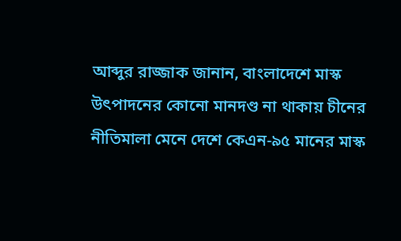আব্দুর রাজ্জাক জানান, বাংলাদেশে মাস্ক উৎপাদনের কোনো মানদণ্ড না থাকায় চীনের নীতিমালা মেনে দেশে কেএন-৯৫ মানের মাস্ক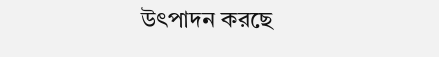উৎপাদন করছে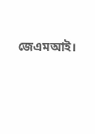জেএমআই।